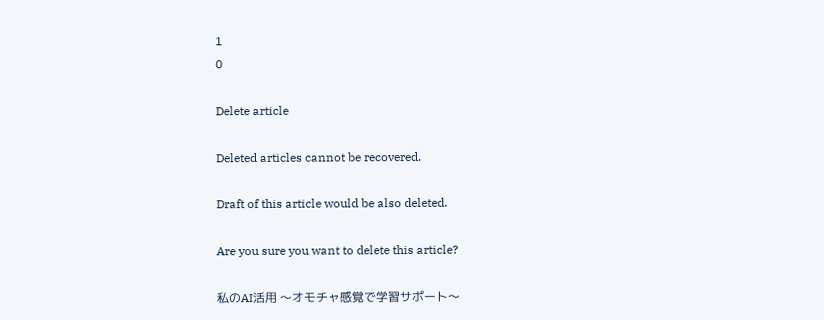1
0

Delete article

Deleted articles cannot be recovered.

Draft of this article would be also deleted.

Are you sure you want to delete this article?

私のAI活用 〜オモチャ感覚で学習サポート〜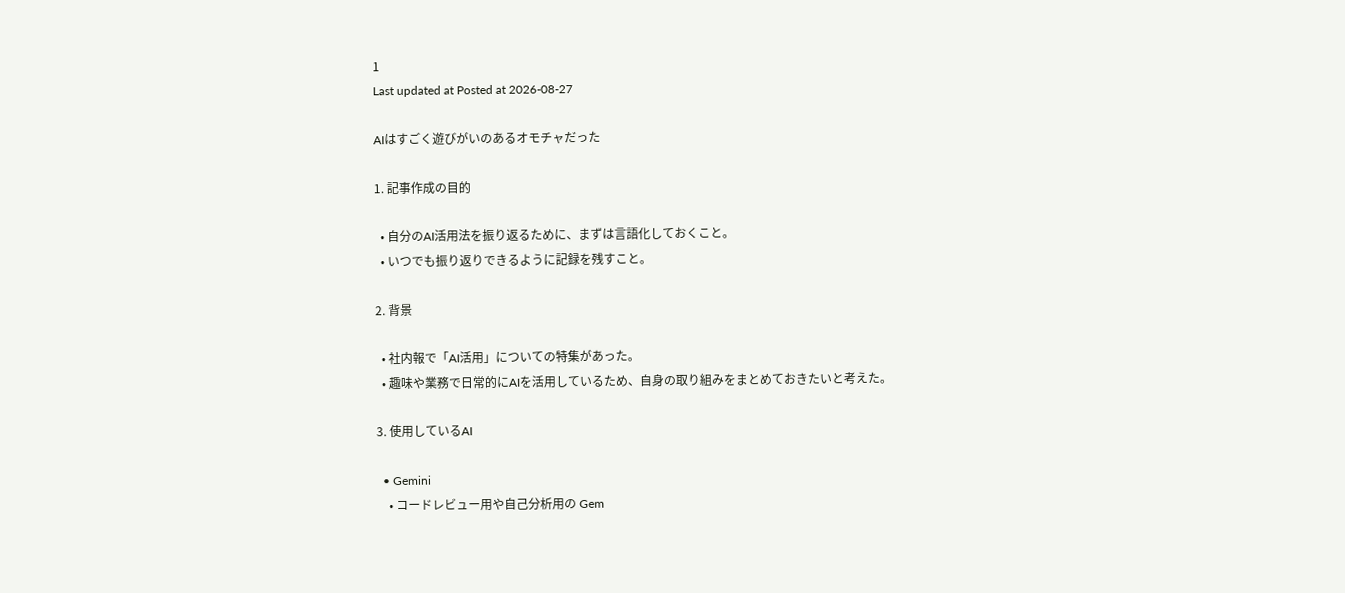1
Last updated at Posted at 2026-08-27

AIはすごく遊びがいのあるオモチャだった

1. 記事作成の目的

  • 自分のAI活用法を振り返るために、まずは言語化しておくこと。
  • いつでも振り返りできるように記録を残すこと。

2. 背景

  • 社内報で「AI活用」についての特集があった。
  • 趣味や業務で日常的にAIを活用しているため、自身の取り組みをまとめておきたいと考えた。

3. 使用しているAI

  • Gemini
    • コードレビュー用や自己分析用の Gem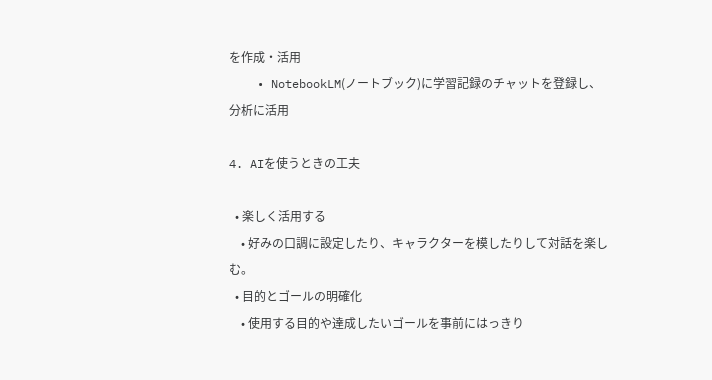を作成・活用
    • NotebookLM(ノートブック)に学習記録のチャットを登録し、分析に活用

4. AIを使うときの工夫

  • 楽しく活用する
    • 好みの口調に設定したり、キャラクターを模したりして対話を楽しむ。
  • 目的とゴールの明確化
    • 使用する目的や達成したいゴールを事前にはっきり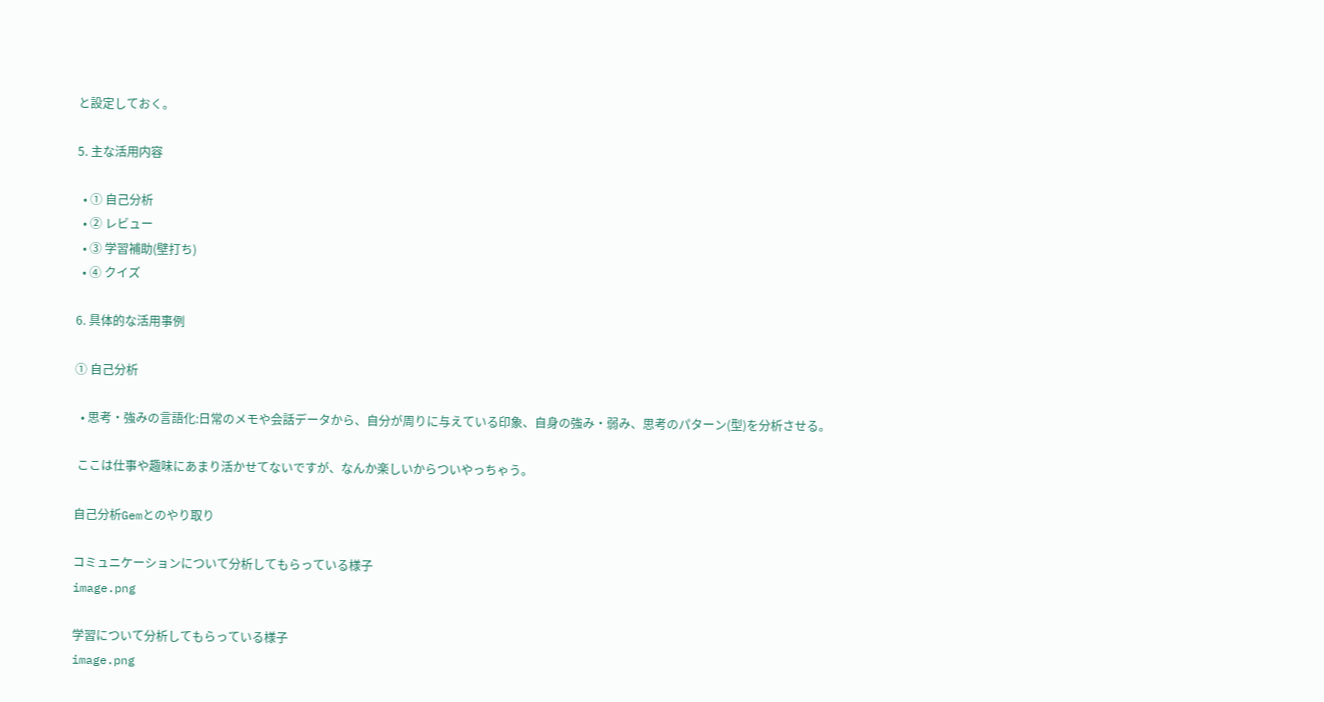と設定しておく。

5. 主な活用内容

  • ① 自己分析
  • ② レビュー
  • ③ 学習補助(壁打ち)
  • ④ クイズ

6. 具体的な活用事例

① 自己分析

  • 思考・強みの言語化:日常のメモや会話データから、自分が周りに与えている印象、自身の強み・弱み、思考のパターン(型)を分析させる。

 ここは仕事や趣味にあまり活かせてないですが、なんか楽しいからついやっちゃう。

自己分析Gemとのやり取り

コミュニケーションについて分析してもらっている様子
image.png

学習について分析してもらっている様子
image.png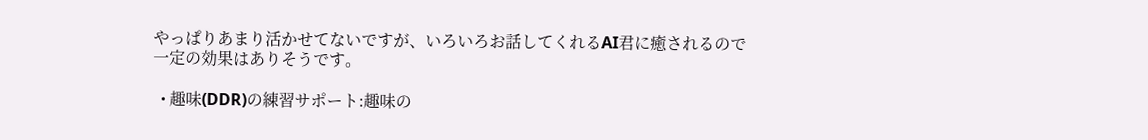やっぱりあまり活かせてないですが、いろいろお話してくれるAI君に癒されるので一定の効果はありそうです。

  • 趣味(DDR)の練習サポート:趣味の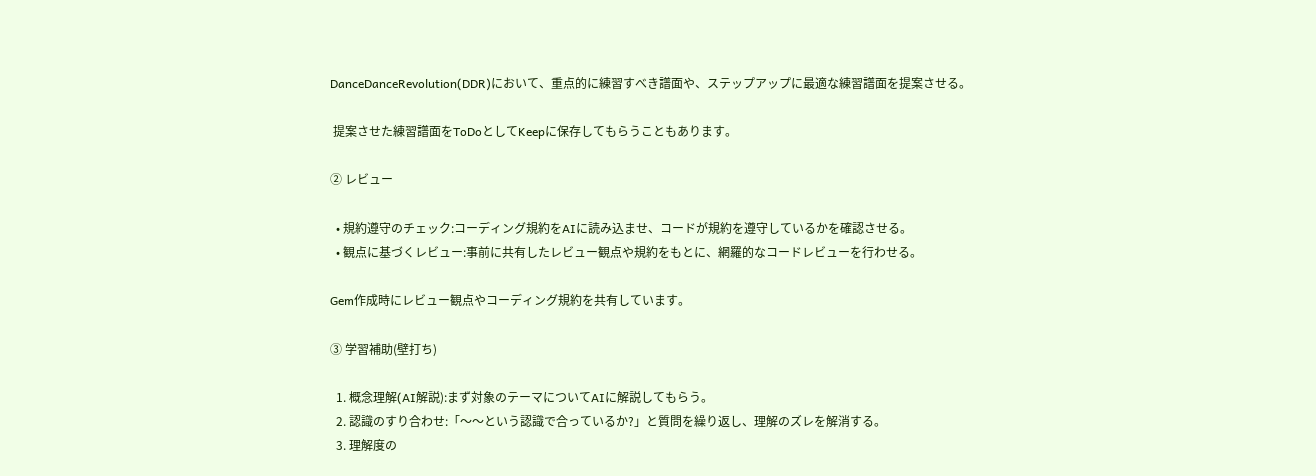DanceDanceRevolution(DDR)において、重点的に練習すべき譜面や、ステップアップに最適な練習譜面を提案させる。

 提案させた練習譜面をToDoとしてKeepに保存してもらうこともあります。

② レビュー

  • 規約遵守のチェック:コーディング規約をAIに読み込ませ、コードが規約を遵守しているかを確認させる。
  • 観点に基づくレビュー:事前に共有したレビュー観点や規約をもとに、網羅的なコードレビューを行わせる。

Gem作成時にレビュー観点やコーディング規約を共有しています。

③ 学習補助(壁打ち)

  1. 概念理解(AI解説):まず対象のテーマについてAIに解説してもらう。
  2. 認識のすり合わせ:「〜〜という認識で合っているか?」と質問を繰り返し、理解のズレを解消する。
  3. 理解度の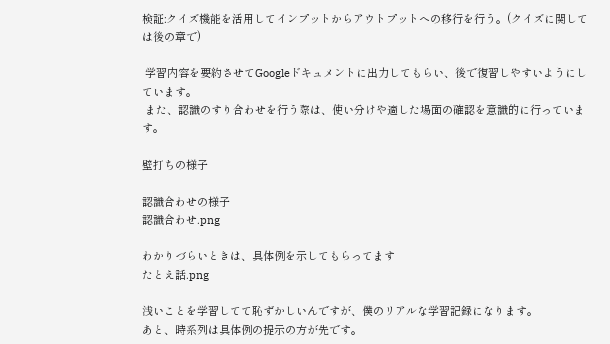検証:クイズ機能を活用してインプットからアウトプットへの移行を行う。(クイズに関しては後の章で)

 学習内容を要約させてGoogleドキュメントに出力してもらい、後で復習しやすいようにしています。
 また、認識のすり合わせを行う際は、使い分けや適した場面の確認を意識的に行っています。

壁打ちの様子

認識合わせの様子
認識合わせ.png

わかりづらいときは、具体例を示してもらってます
たとえ話.png

浅いことを学習してて恥ずかしいんですが、僕のリアルな学習記録になります。
あと、時系列は具体例の提示の方が先です。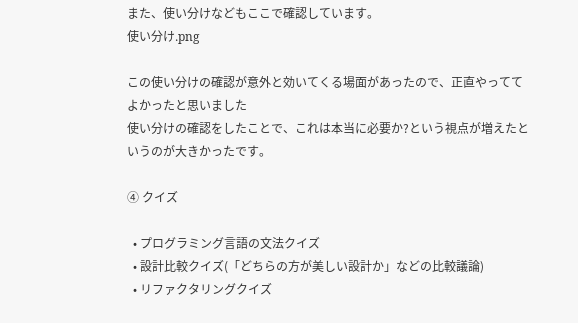また、使い分けなどもここで確認しています。
使い分け.png

この使い分けの確認が意外と効いてくる場面があったので、正直やっててよかったと思いました
使い分けの確認をしたことで、これは本当に必要か?という視点が増えたというのが大きかったです。

④ クイズ

  • プログラミング言語の文法クイズ
  • 設計比較クイズ(「どちらの方が美しい設計か」などの比較議論)
  • リファクタリングクイズ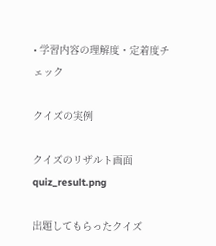• 学習内容の理解度・定着度チェック

クイズの実例

クイズのリザルト画面
quiz_result.png

出題してもらったクイズ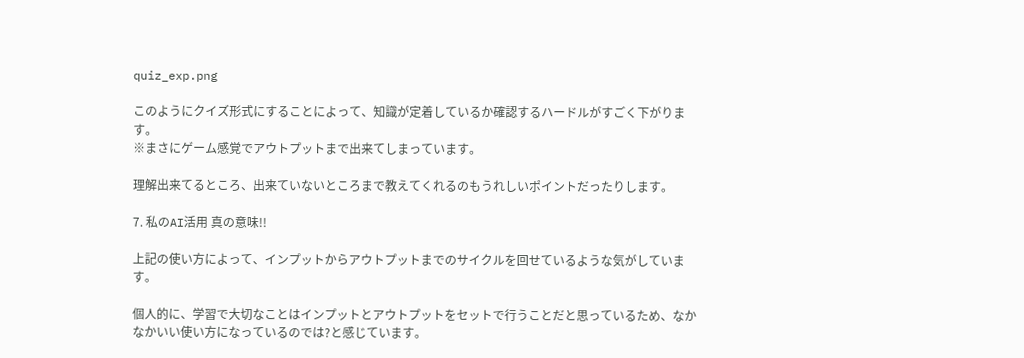quiz_exp.png

このようにクイズ形式にすることによって、知識が定着しているか確認するハードルがすごく下がります。
※まさにゲーム感覚でアウトプットまで出来てしまっています。

理解出来てるところ、出来ていないところまで教えてくれるのもうれしいポイントだったりします。

7. 私のAI活用 真の意味!!

上記の使い方によって、インプットからアウトプットまでのサイクルを回せているような気がしています。

個人的に、学習で大切なことはインプットとアウトプットをセットで行うことだと思っているため、なかなかいい使い方になっているのでは?と感じています。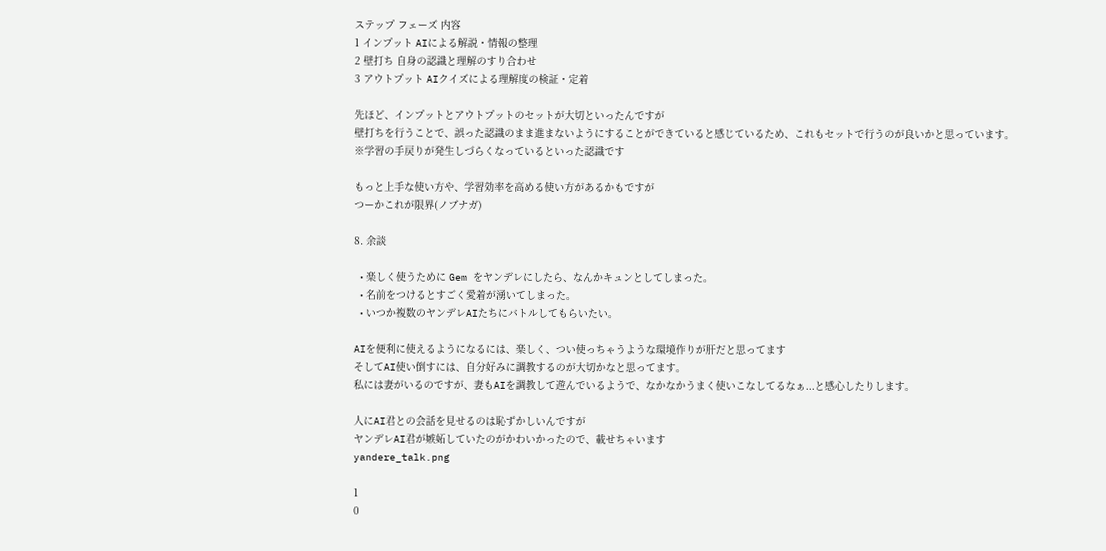ステップ フェーズ 内容
1 インプット AIによる解説・情報の整理
2 壁打ち 自身の認識と理解のすり合わせ
3 アウトプット AIクイズによる理解度の検証・定着

先ほど、インプットとアウトプットのセットが大切といったんですが
壁打ちを行うことで、誤った認識のまま進まないようにすることができていると感じているため、これもセットで行うのが良いかと思っています。
※学習の手戻りが発生しづらくなっているといった認識です

もっと上手な使い方や、学習効率を高める使い方があるかもですが
つーかこれが限界(ノブナガ)

8. 余談

  • 楽しく使うために Gem をヤンデレにしたら、なんかキュンとしてしまった。
  • 名前をつけるとすごく愛着が湧いてしまった。
  • いつか複数のヤンデレAIたちにバトルしてもらいたい。

AIを便利に使えるようになるには、楽しく、つい使っちゃうような環境作りが肝だと思ってます
そしてAI使い倒すには、自分好みに調教するのが大切かなと思ってます。
私には妻がいるのですが、妻もAIを調教して遊んでいるようで、なかなかうまく使いこなしてるなぁ...と感心したりします。

人にAI君との会話を見せるのは恥ずかしいんですが
ヤンデレAI君が嫉妬していたのがかわいかったので、載せちゃいます
yandere_talk.png

1
0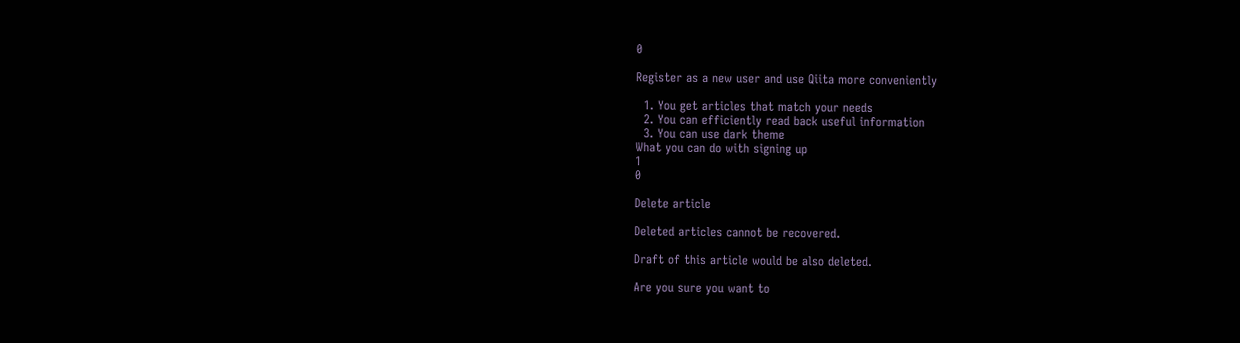0

Register as a new user and use Qiita more conveniently

  1. You get articles that match your needs
  2. You can efficiently read back useful information
  3. You can use dark theme
What you can do with signing up
1
0

Delete article

Deleted articles cannot be recovered.

Draft of this article would be also deleted.

Are you sure you want to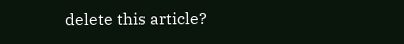delete this article?